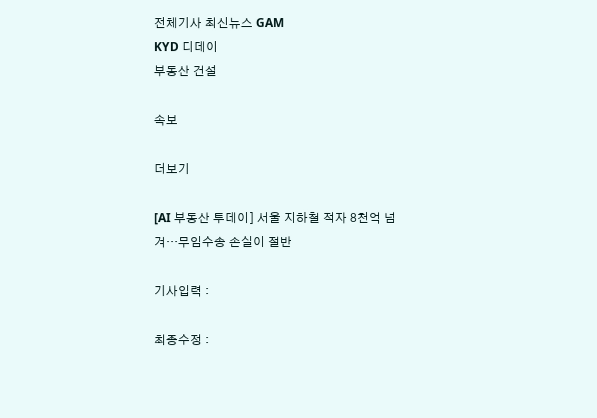전체기사 최신뉴스 GAM
KYD 디데이
부동산 건설

속보

더보기

[AI 부동산 투데이] 서울 지하철 적자 8천억 넘겨…무임수송 손실이 절반

기사입력 :

최종수정 :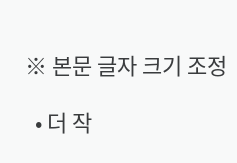※ 본문 글자 크기 조정

  • 더 작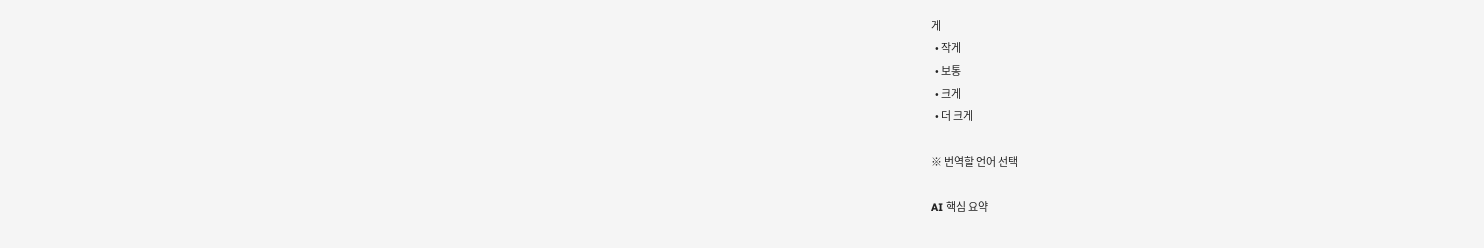게
  • 작게
  • 보통
  • 크게
  • 더 크게

※ 번역할 언어 선택

AI 핵심 요약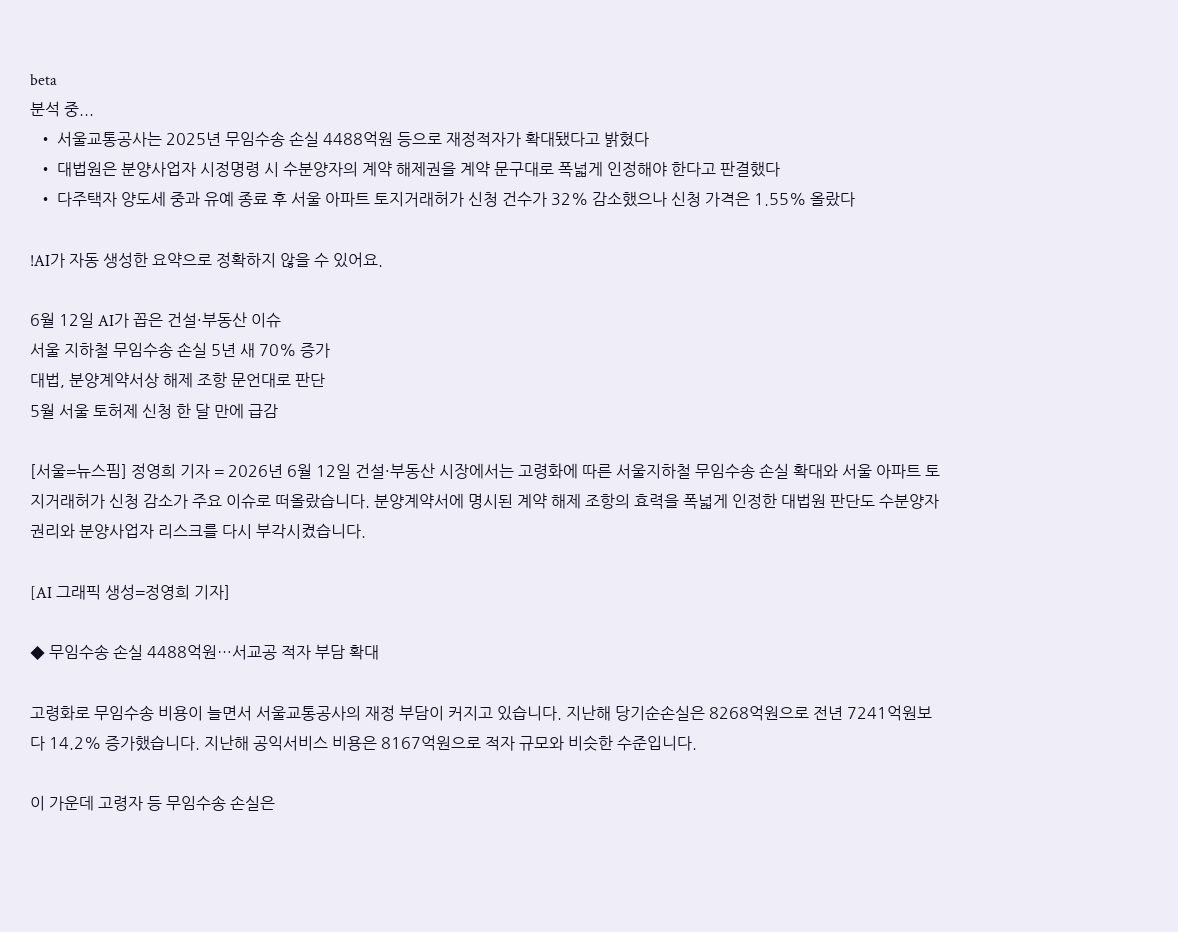beta
분석 중...
  • 서울교통공사는 2025년 무임수송 손실 4488억원 등으로 재정적자가 확대됐다고 밝혔다
  • 대법원은 분양사업자 시정명령 시 수분양자의 계약 해제권을 계약 문구대로 폭넓게 인정해야 한다고 판결했다
  • 다주택자 양도세 중과 유예 종료 후 서울 아파트 토지거래허가 신청 건수가 32% 감소했으나 신청 가격은 1.55% 올랐다

!AI가 자동 생성한 요약으로 정확하지 않을 수 있어요.

6월 12일 AI가 꼽은 건설·부동산 이슈
서울 지하철 무임수송 손실 5년 새 70% 증가
대법, 분양계약서상 해제 조항 문언대로 판단
5월 서울 토허제 신청 한 달 만에 급감

[서울=뉴스핌] 정영희 기자 = 2026년 6월 12일 건설·부동산 시장에서는 고령화에 따른 서울지하철 무임수송 손실 확대와 서울 아파트 토지거래허가 신청 감소가 주요 이슈로 떠올랐습니다. 분양계약서에 명시된 계약 해제 조항의 효력을 폭넓게 인정한 대법원 판단도 수분양자 권리와 분양사업자 리스크를 다시 부각시켰습니다.

[AI 그래픽 생성=정영희 기자]

◆ 무임수송 손실 4488억원…서교공 적자 부담 확대

고령화로 무임수송 비용이 늘면서 서울교통공사의 재정 부담이 커지고 있습니다. 지난해 당기순손실은 8268억원으로 전년 7241억원보다 14.2% 증가했습니다. 지난해 공익서비스 비용은 8167억원으로 적자 규모와 비슷한 수준입니다.

이 가운데 고령자 등 무임수송 손실은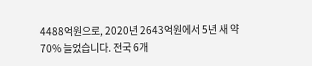4488억원으로, 2020년 2643억원에서 5년 새 약 70% 늘었습니다. 전국 6개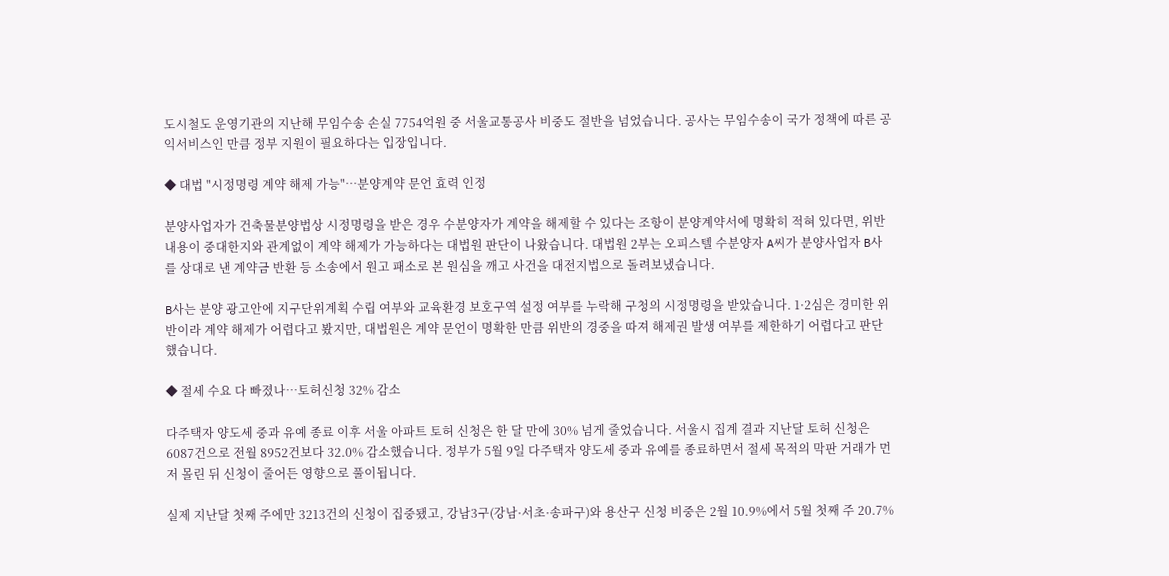도시철도 운영기관의 지난해 무임수송 손실 7754억원 중 서울교통공사 비중도 절반을 넘었습니다. 공사는 무임수송이 국가 정책에 따른 공익서비스인 만큼 정부 지원이 필요하다는 입장입니다.

◆ 대법 "시정명령 계약 해제 가능"…분양계약 문언 효력 인정

분양사업자가 건축물분양법상 시정명령을 받은 경우 수분양자가 계약을 해제할 수 있다는 조항이 분양계약서에 명확히 적혀 있다면, 위반 내용이 중대한지와 관계없이 계약 해제가 가능하다는 대법원 판단이 나왔습니다. 대법원 2부는 오피스텔 수분양자 A씨가 분양사업자 B사를 상대로 낸 계약금 반환 등 소송에서 원고 패소로 본 원심을 깨고 사건을 대전지법으로 돌려보냈습니다.

B사는 분양 광고안에 지구단위계획 수립 여부와 교육환경 보호구역 설정 여부를 누락해 구청의 시정명령을 받았습니다. 1·2심은 경미한 위반이라 계약 해제가 어렵다고 봤지만, 대법원은 계약 문언이 명확한 만큼 위반의 경중을 따져 해제권 발생 여부를 제한하기 어렵다고 판단했습니다.

◆ 절세 수요 다 빠졌나…토허신청 32% 감소

다주택자 양도세 중과 유예 종료 이후 서울 아파트 토허 신청은 한 달 만에 30% 넘게 줄었습니다. 서울시 집계 결과 지난달 토허 신청은 6087건으로 전월 8952건보다 32.0% 감소했습니다. 정부가 5월 9일 다주택자 양도세 중과 유예를 종료하면서 절세 목적의 막판 거래가 먼저 몰린 뒤 신청이 줄어든 영향으로 풀이됩니다.

실제 지난달 첫째 주에만 3213건의 신청이 집중됐고, 강남3구(강남·서초·송파구)와 용산구 신청 비중은 2월 10.9%에서 5월 첫째 주 20.7%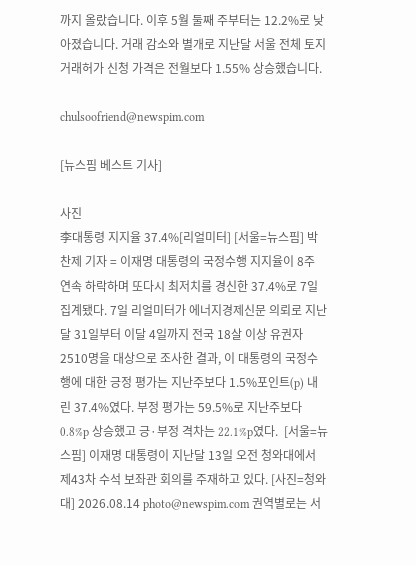까지 올랐습니다. 이후 5월 둘째 주부터는 12.2%로 낮아졌습니다. 거래 감소와 별개로 지난달 서울 전체 토지거래허가 신청 가격은 전월보다 1.55% 상승했습니다.

chulsoofriend@newspim.com

[뉴스핌 베스트 기사]

사진
李대통령 지지율 37.4%[리얼미터] [서울=뉴스핌] 박찬제 기자 = 이재명 대통령의 국정수행 지지율이 8주 연속 하락하며 또다시 최저치를 경신한 37.4%로 7일 집계됐다. 7일 리얼미터가 에너지경제신문 의뢰로 지난달 31일부터 이달 4일까지 전국 18살 이상 유권자 2510명을 대상으로 조사한 결과, 이 대통령의 국정수행에 대한 긍정 평가는 지난주보다 1.5%포인트(p) 내린 37.4%였다. 부정 평가는 59.5%로 지난주보다 0.8%p 상승했고 긍·부정 격차는 22.1%p였다.  [서울=뉴스핌] 이재명 대통령이 지난달 13일 오전 청와대에서 제43차 수석 보좌관 회의를 주재하고 있다. [사진=청와대] 2026.08.14 photo@newspim.com 권역별로는 서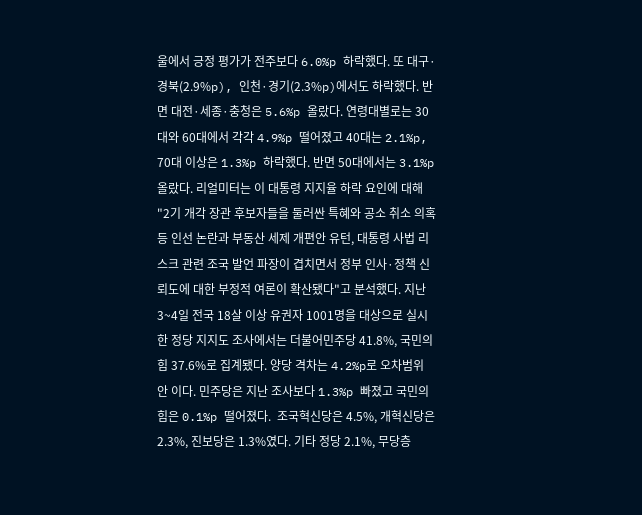울에서 긍정 평가가 전주보다 6.0%p 하락했다. 또 대구·경북(2.9%p), 인천·경기(2.3%p)에서도 하락했다. 반면 대전·세종·충청은 5.6%p 올랐다. 연령대별로는 30대와 60대에서 각각 4.9%p 떨어졌고 40대는 2.1%p, 70대 이상은 1.3%p 하락했다. 반면 50대에서는 3.1%p 올랐다. 리얼미터는 이 대통령 지지율 하락 요인에 대해 "2기 개각 장관 후보자들을 둘러싼 특혜와 공소 취소 의혹 등 인선 논란과 부동산 세제 개편안 유턴, 대통령 사법 리스크 관련 조국 발언 파장이 겹치면서 정부 인사·정책 신뢰도에 대한 부정적 여론이 확산됐다"고 분석했다. 지난 3~4일 전국 18살 이상 유권자 1001명을 대상으로 실시한 정당 지지도 조사에서는 더불어민주당 41.8%, 국민의힘 37.6%로 집계됐다. 양당 격차는 4.2%p로 오차범위 안 이다. 민주당은 지난 조사보다 1.3%p 빠졌고 국민의힘은 0.1%p 떨어졌다.  조국혁신당은 4.5%, 개혁신당은 2.3%, 진보당은 1.3%였다. 기타 정당 2.1%, 무당층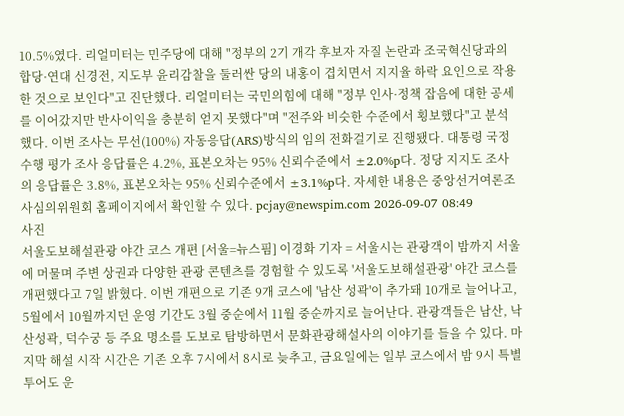10.5%였다. 리얼미터는 민주당에 대해 "정부의 2기 개각 후보자 자질 논란과 조국혁신당과의 합당·연대 신경전, 지도부 윤리감찰을 둘러싼 당의 내홍이 겹치면서 지지율 하락 요인으로 작용한 것으로 보인다"고 진단했다. 리얼미터는 국민의힘에 대해 "정부 인사·정책 잡음에 대한 공세를 이어갔지만 반사이익을 충분히 얻지 못했다"며 "전주와 비슷한 수준에서 횡보했다"고 분석했다. 이번 조사는 무선(100%) 자동응답(ARS)방식의 임의 전화걸기로 진행됐다. 대통령 국정수행 평가 조사 응답률은 4.2%, 표본오차는 95% 신뢰수준에서 ±2.0%p다. 정당 지지도 조사의 응답률은 3.8%, 표본오차는 95% 신뢰수준에서 ±3.1%p다. 자세한 내용은 중앙선거여론조사심의위원회 홈페이지에서 확인할 수 있다. pcjay@newspim.com 2026-09-07 08:49
사진
서울도보해설관광 야간 코스 개편 [서울=뉴스핌] 이경화 기자 = 서울시는 관광객이 밤까지 서울에 머물며 주변 상권과 다양한 관광 콘텐츠를 경험할 수 있도록 '서울도보해설관광' 야간 코스를 개편했다고 7일 밝혔다. 이번 개편으로 기존 9개 코스에 '남산 성곽'이 추가돼 10개로 늘어나고, 5월에서 10월까지던 운영 기간도 3월 중순에서 11월 중순까지로 늘어난다. 관광객들은 남산, 낙산성곽, 덕수궁 등 주요 명소를 도보로 탐방하면서 문화관광해설사의 이야기를 들을 수 있다. 마지막 해설 시작 시간은 기존 오후 7시에서 8시로 늦추고, 금요일에는 일부 코스에서 밤 9시 특별 투어도 운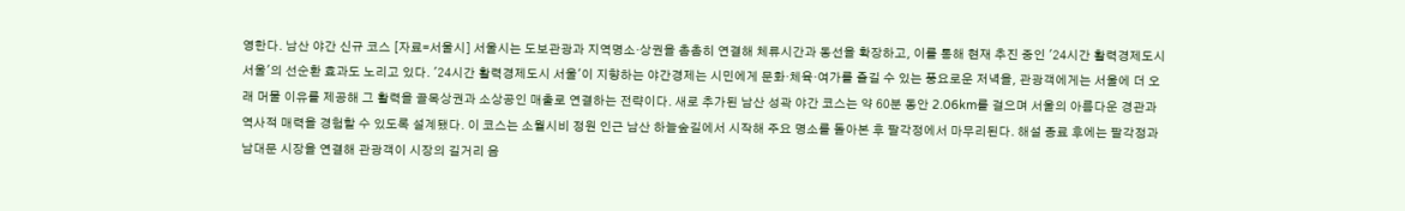영한다. 남산 야간 신규 코스 [자료=서울시] 서울시는 도보관광과 지역명소·상권을 촘촘히 연결해 체류시간과 동선을 확장하고, 이를 통해 현재 추진 중인 '24시간 활력경제도시 서울'의 선순환 효과도 노리고 있다. '24시간 활력경제도시 서울'이 지향하는 야간경제는 시민에게 문화·체육·여가를 즐길 수 있는 풍요로운 저녁을, 관광객에게는 서울에 더 오래 머물 이유를 제공해 그 활력을 골목상권과 소상공인 매출로 연결하는 전략이다. 새로 추가된 남산 성곽 야간 코스는 약 60분 동안 2.06km를 걸으며 서울의 아름다운 경관과 역사적 매력을 경험할 수 있도록 설계됐다. 이 코스는 소월시비 정원 인근 남산 하늘숲길에서 시작해 주요 명소를 돌아본 후 팔각정에서 마무리된다. 해설 종료 후에는 팔각정과 남대문 시장을 연결해 관광객이 시장의 길거리 음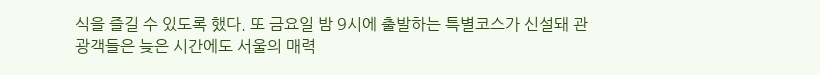식을 즐길 수 있도록 했다. 또 금요일 밤 9시에 출발하는 특별코스가 신설돼 관광객들은 늦은 시간에도 서울의 매력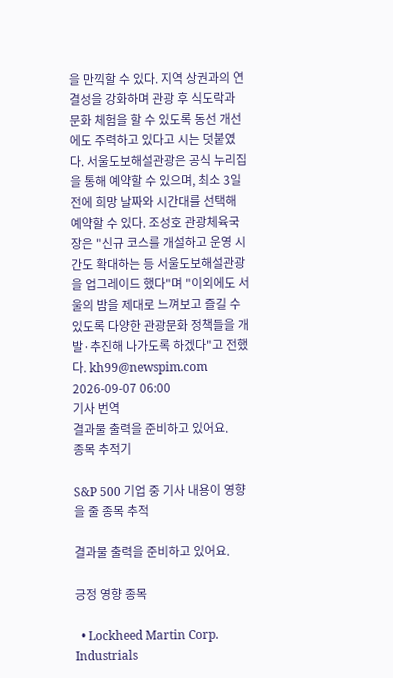을 만끽할 수 있다. 지역 상권과의 연결성을 강화하며 관광 후 식도락과 문화 체험을 할 수 있도록 동선 개선에도 주력하고 있다고 시는 덧붙였다. 서울도보해설관광은 공식 누리집을 통해 예약할 수 있으며, 최소 3일 전에 희망 날짜와 시간대를 선택해 예약할 수 있다. 조성호 관광체육국장은 "신규 코스를 개설하고 운영 시간도 확대하는 등 서울도보해설관광을 업그레이드 했다"며 "이외에도 서울의 밤을 제대로 느껴보고 즐길 수 있도록 다양한 관광문화 정책들을 개발·추진해 나가도록 하겠다"고 전했다. kh99@newspim.com 2026-09-07 06:00
기사 번역
결과물 출력을 준비하고 있어요.
종목 추적기

S&P 500 기업 중 기사 내용이 영향을 줄 종목 추적

결과물 출력을 준비하고 있어요.

긍정 영향 종목

  • Lockheed Martin Corp. Industrials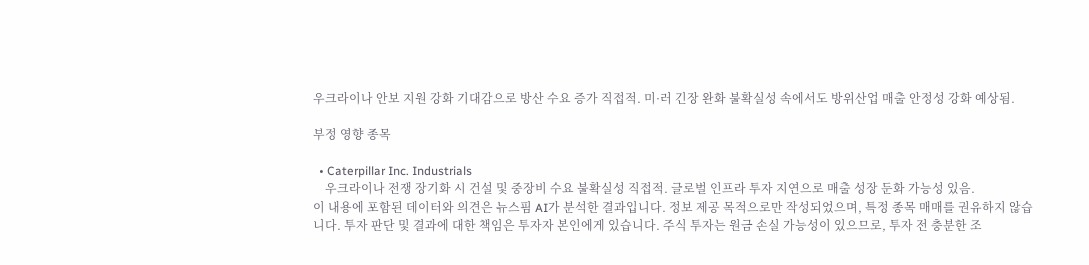우크라이나 안보 지원 강화 기대감으로 방산 수요 증가 직접적. 미·러 긴장 완화 불확실성 속에서도 방위산업 매출 안정성 강화 예상됨.

부정 영향 종목

  • Caterpillar Inc. Industrials
    우크라이나 전쟁 장기화 시 건설 및 중장비 수요 불확실성 직접적. 글로벌 인프라 투자 지연으로 매출 성장 둔화 가능성 있음.
이 내용에 포함된 데이터와 의견은 뉴스핌 AI가 분석한 결과입니다. 정보 제공 목적으로만 작성되었으며, 특정 종목 매매를 권유하지 않습니다. 투자 판단 및 결과에 대한 책임은 투자자 본인에게 있습니다. 주식 투자는 원금 손실 가능성이 있으므로, 투자 전 충분한 조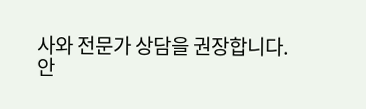사와 전문가 상담을 권장합니다.
안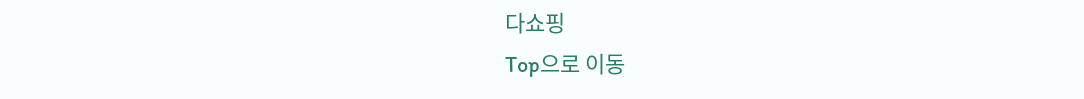다쇼핑
Top으로 이동